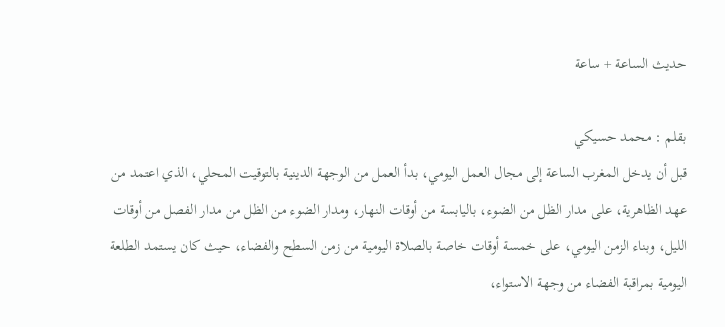حديث الساعة + ساعة

بقلم : محمد حسيكي
قبل أن يدخل المغرب الساعة إلى مجال العمل اليومي، بدأ العمل من الوجهة الدينية بالتوقيت المحلي، الذي اعتمد من عهد الظاهرية، على مدار الظل من الضوء، باليابسة من أوقات النهار، ومدار الضوء من الظل من مدار الفصل من أوقات الليل، وبناء الزمن اليومي، على خمسة أوقات خاصة بالصلاة اليومية من زمن السطح والفضاء، حيث كان يستمد الطلعة اليومية بمراقبة الفضاء من وجهة الاستواء،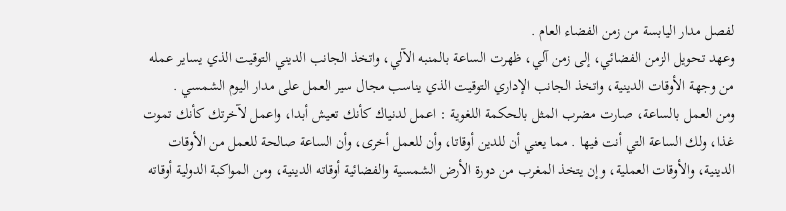لفصل مدار اليابسة من زمن الفضاء العام .
وعهد تحويل الزمن الفضائي، إلى زمن آلي، ظهرت الساعة بالمنبه الآلي، واتخذ الجانب الديني التوقيت الذي يساير عمله من وجهة الأوقات الدينية، واتخذ الجانب الإداري التوقيت الذي يناسب مجال سير العمل على مدار اليوم الشمسي .
ومن العمل بالساعة، صارت مضرب المثل بالحكمة اللغوية : اعمل لدنياك كأنك تعيش أبدا، واعمل لآخرتك كأنك تموت غذا، ولك الساعة التي أنت فيها . مما يعني أن للدين أوقاتا، وأن للعمل أخرى، وأن الساعة صالحة للعمل من الأوقات الدينية، والأوقات العملية، وإن يتخذ المغرب من دورة الأرض الشمسية والفضائية أوقاته الدينية، ومن المواكبة الدولية أوقاته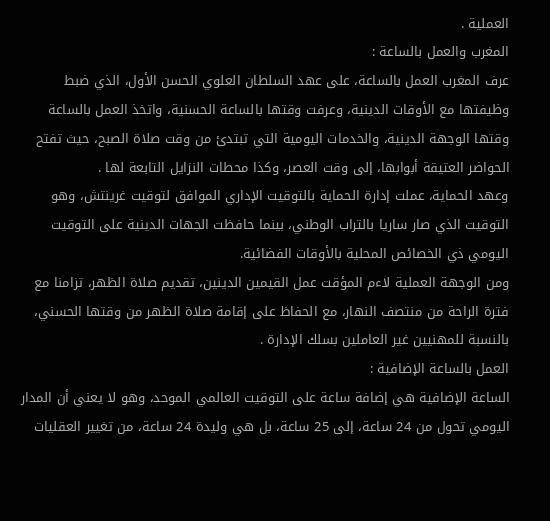العملية .
المغرب والعمل بالساعة :
عرف المغرب العمل بالساعة، على عهد السلطان العلوي الحسن الأول، الذي ضبط وظيفتها مع الأوقات الدينية، وعرفت وقتها بالساعة الحسنية، واتخذ العمل بالساعة وقتها الوجهة الدينية، والخدمات اليومية التي تبتدئ من وقت صلاة الصبح، حيث تفتح الحواضر العتيقة أبوابها، إلى وقت العصر، وكذا محطات النزايل التابعة لها .
وعهد الحماية، عملت إدارة الحماية بالتوقيت الإداري الموافق لتوقيت غرينتش، وهو التوقيت الذي صار ساريا بالتراب الوطني، بينما حافظت الجهات الدينية على التوقيت اليومي ذي الخصائص المحلية بالأوقات الفضائية.
ومن الوجهة العملية لاءم المؤقت عمل القيمين الدينين، تقديم صلاة الظهر، تزامنا مع فترة الراحة من منتصف النهار، مع الحفاظ على إقامة صلاة الظهر من وقتها الحسني، بالنسبة للمهنيين غير العاملين بسلك الإدارة .
العمل بالساعة الإضافية :
الساعة الإضافية هي إضافة ساعة على التوقيت العالمي الموحد، وهو لا يعني أن المدار اليومي تحول من 24 ساعة، إلى 25 ساعة، بل هي وليدة 24 ساعة، من تغيير العقليات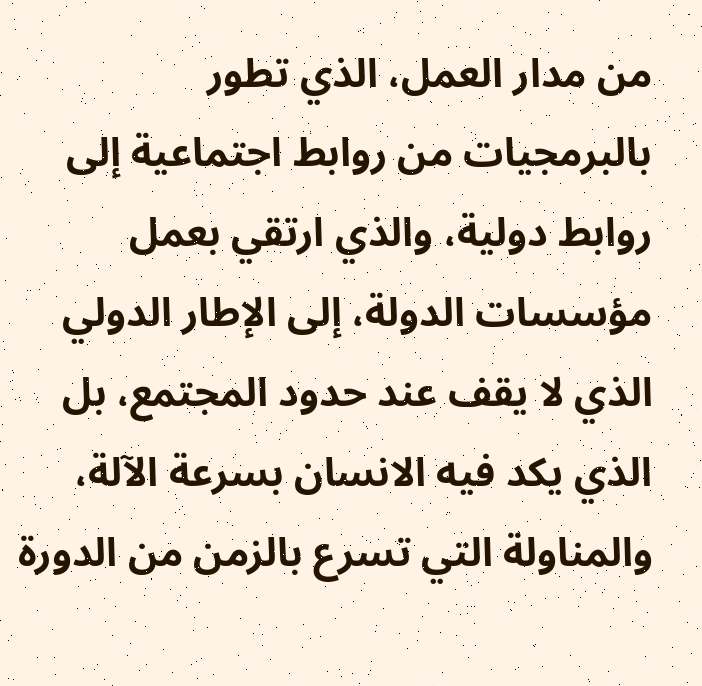من مدار العمل، الذي تطور بالبرمجيات من روابط اجتماعية إلى روابط دولية، والذي ارتقي بعمل مؤسسات الدولة، إلى الإطار الدولي الذي لا يقف عند حدود المجتمع، بل الذي يكد فيه الانسان بسرعة الآلة، والمناولة التي تسرع بالزمن من الدورة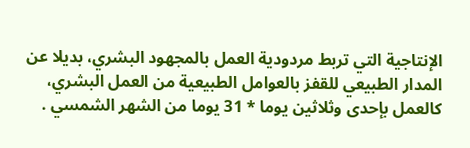الإنتاجية التي تربط مردودية العمل بالمجهود البشري، بديلا عن المدار الطبيعي للقفز بالعوامل الطبيعية من العمل البشري، كالعمل بإحدى وثلاثين يوما * 31 يوما من الشهر الشمسي .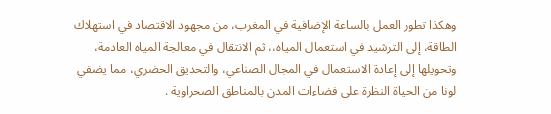وهكذا تطور العمل بالساعة الإضافية في المغرب، من مجهود الاقتصاد في استهلاك الطاقة، إلى الترشيد في استعمال المياه،، ثم الانتقال في معالجة المياه العادمة، وتحويلها إلى إعادة الاستعمال في المجال الصناعي، والتحديق الحضري، مما يضفي لونا من الحياة النظرة على فضاءات المدن بالمناطق الصحراوية .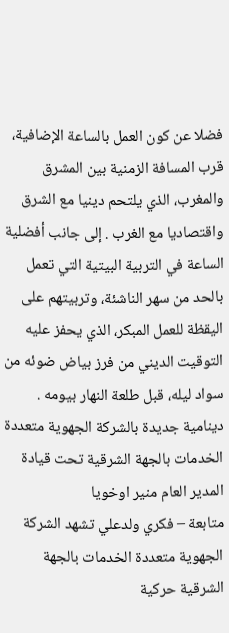فضلا عن كون العمل بالساعة الإضافية، قرب المسافة الزمنية بين المشرق والمغرب، الذي يلتحم دينيا مع الشرق واقتصاديا مع الغرب . إلى جانب أفضلية الساعة في التربية البيتية التي تعمل بالحد من سهر الناشئة، وتربيتهم على اليقظة للعمل المبكر، الذي يحفز عليه التوقيت الديني من فرز بياض ضوئه من سواد ليله، قبل طلعة النهار بيومه .
دينامية جديدة بالشركة الجهوية متعددة الخدمات بالجهة الشرقية تحت قيادة المدير العام منير اوخويا
متابعة – فكري ولدعلي تشهد الشركة الجهوية متعددة الخدمات بالجهة الشرقية حركية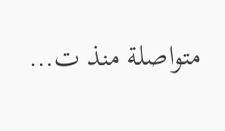متواصلة منذ ت…